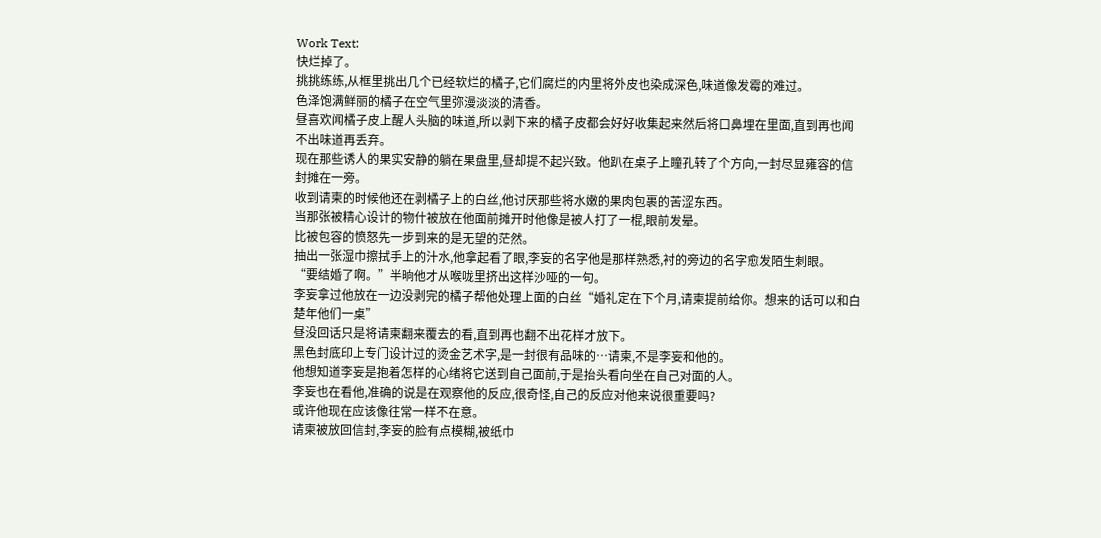Work Text:
快烂掉了。
挑挑练练,从框里挑出几个已经软烂的橘子,它们腐烂的内里将外皮也染成深色,味道像发霉的难过。
色泽饱满鲜丽的橘子在空气里弥漫淡淡的清香。
昼喜欢闻橘子皮上醒人头脑的味道,所以剥下来的橘子皮都会好好收集起来然后将口鼻埋在里面,直到再也闻不出味道再丢弃。
现在那些诱人的果实安静的躺在果盘里,昼却提不起兴致。他趴在桌子上瞳孔转了个方向,一封尽显雍容的信封摊在一旁。
收到请柬的时候他还在剥橘子上的白丝,他讨厌那些将水嫩的果肉包裹的苦涩东西。
当那张被精心设计的物什被放在他面前摊开时他像是被人打了一棍,眼前发晕。
比被包容的愤怒先一步到来的是无望的茫然。
抽出一张湿巾擦拭手上的汁水,他拿起看了眼,李妄的名字他是那样熟悉,衬的旁边的名字愈发陌生刺眼。
“要结婚了啊。”半晌他才从喉咙里挤出这样沙哑的一句。
李妄拿过他放在一边没剥完的橘子帮他处理上面的白丝“婚礼定在下个月,请柬提前给你。想来的话可以和白楚年他们一桌”
昼没回话只是将请柬翻来覆去的看,直到再也翻不出花样才放下。
黑色封底印上专门设计过的烫金艺术字,是一封很有品味的…请柬,不是李妄和他的。
他想知道李妄是抱着怎样的心绪将它送到自己面前,于是抬头看向坐在自己对面的人。
李妄也在看他,准确的说是在观察他的反应,很奇怪,自己的反应对他来说很重要吗?
或许他现在应该像往常一样不在意。
请柬被放回信封,李妄的脸有点模糊,被纸巾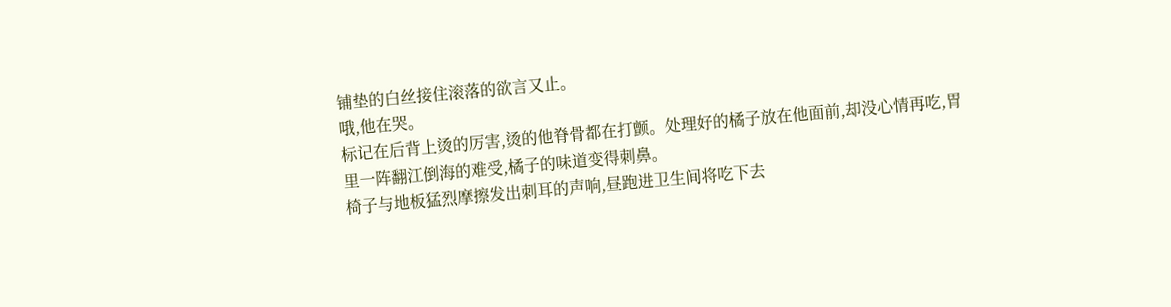铺垫的白丝接住滚落的欲言又止。
哦,他在哭。
标记在后背上烫的厉害,烫的他脊骨都在打颤。处理好的橘子放在他面前,却没心情再吃,胃里一阵翻江倒海的难受,橘子的味道变得刺鼻。
椅子与地板猛烈摩擦发出刺耳的声响,昼跑进卫生间将吃下去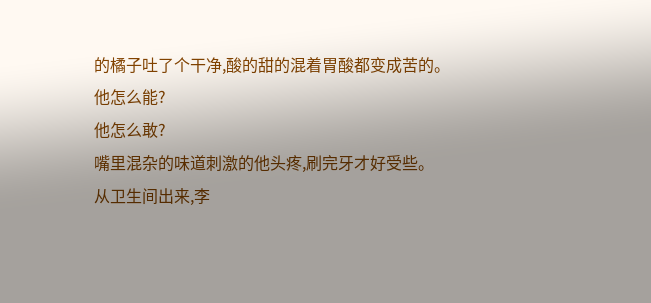的橘子吐了个干净,酸的甜的混着胃酸都变成苦的。
他怎么能?
他怎么敢?
嘴里混杂的味道刺激的他头疼,刷完牙才好受些。
从卫生间出来,李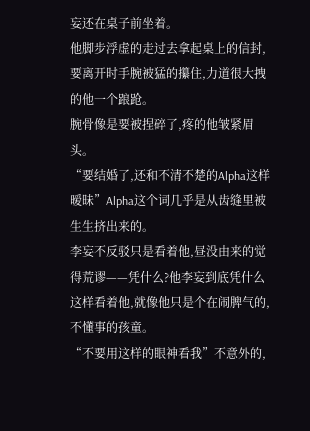妄还在桌子前坐着。
他脚步浮虚的走过去拿起桌上的信封,要离开时手腕被猛的攥住,力道很大拽的他一个踉跄。
腕骨像是要被捏碎了,疼的他皱紧眉头。
“要结婚了,还和不清不楚的Alpha这样暧昧”Alpha这个词几乎是从齿缝里被生生挤出来的。
李妄不反驳只是看着他,昼没由来的觉得荒谬——凭什么?他李妄到底凭什么这样看着他,就像他只是个在闹脾气的,不懂事的孩童。
“不要用这样的眼神看我”不意外的,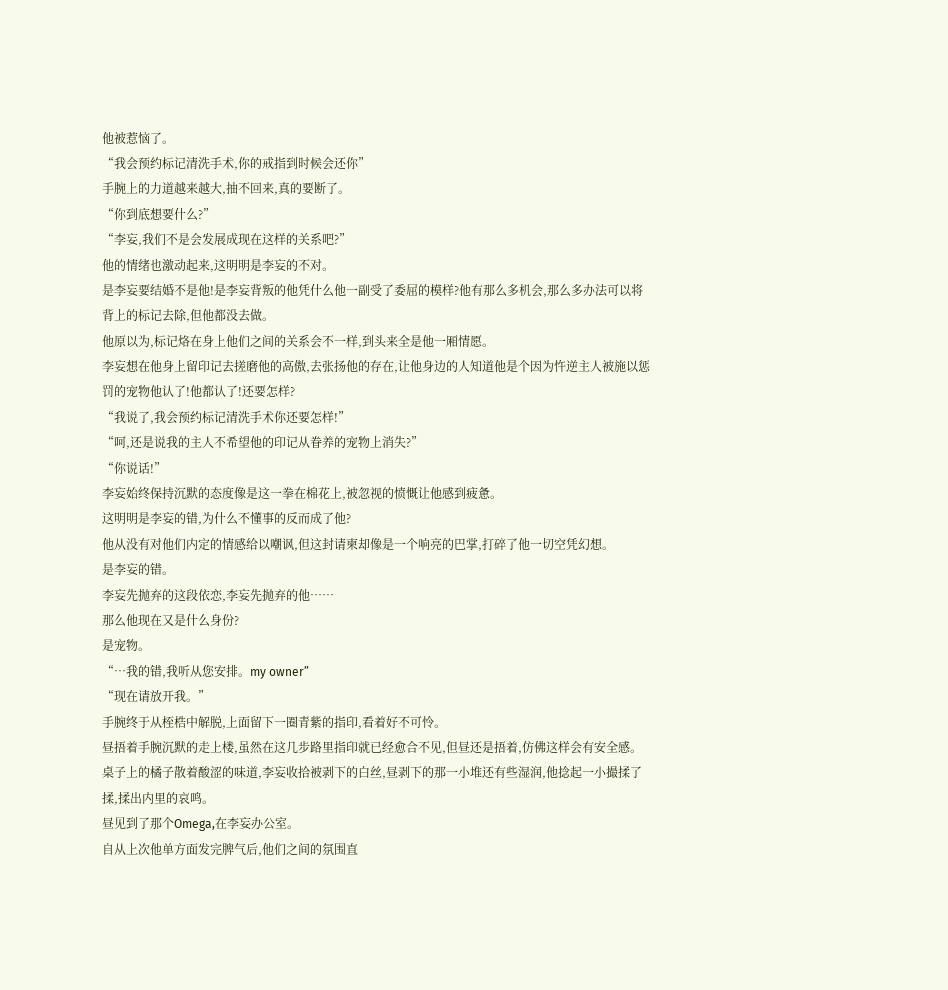他被惹恼了。
“我会预约标记清洗手术,你的戒指到时候会还你”
手腕上的力道越来越大,抽不回来,真的要断了。
“你到底想要什么?”
“李妄,我们不是会发展成现在这样的关系吧?”
他的情绪也激动起来,这明明是李妄的不对。
是李妄要结婚不是他!是李妄背叛的他凭什么他一副受了委屈的模样?他有那么多机会,那么多办法可以将背上的标记去除,但他都没去做。
他原以为,标记烙在身上他们之间的关系会不一样,到头来全是他一厢情愿。
李妄想在他身上留印记去搓磨他的高傲,去张扬他的存在,让他身边的人知道他是个因为忤逆主人被施以惩罚的宠物他认了!他都认了!还要怎样?
“我说了,我会预约标记清洗手术你还要怎样!”
“呵,还是说我的主人不希望他的印记从眷养的宠物上消失?”
“你说话!”
李妄始终保持沉默的态度像是这一拳在棉花上,被忽视的愤慨让他感到疲惫。
这明明是李妄的错,为什么不懂事的反而成了他?
他从没有对他们内定的情感给以嘲讽,但这封请柬却像是一个响亮的巴掌,打碎了他一切空凭幻想。
是李妄的错。
李妄先抛弃的这段依恋,李妄先抛弃的他……
那么他现在又是什么身份?
是宠物。
“…我的错,我听从您安排。my owner”
“现在请放开我。”
手腕终于从桎梏中解脱,上面留下一圈青紫的指印,看着好不可怜。
昼捂着手腕沉默的走上楼,虽然在这几步路里指印就已经愈合不见,但昼还是捂着,仿佛这样会有安全感。
桌子上的橘子散着酸涩的味道,李妄收拾被剥下的白丝,昼剥下的那一小堆还有些湿润,他捻起一小撮揉了揉,揉出内里的哀鸣。
昼见到了那个Omega,在李妄办公室。
自从上次他单方面发完脾气后,他们之间的氛围直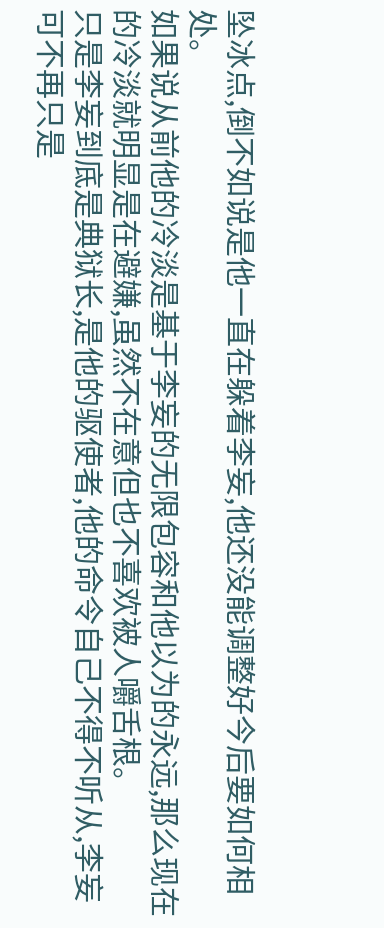坠冰点,倒不如说是他一直在躲着李妄,他还没能调整好今后要如何相处。
如果说从前他的冷淡是基于李妄的无限包容和他以为的永远,那么现在的冷淡就明显是在避嫌,虽然不在意但也不喜欢被人嚼舌根。
只是李妄到底是典狱长,是他的驱使者,他的命令自己不得不听从,李妄可不再只是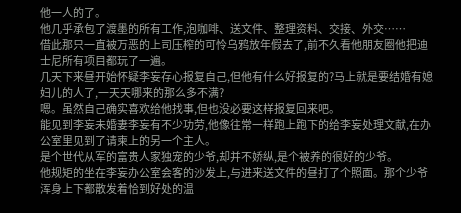他一人的了。
他几乎承包了渡墨的所有工作,泡咖啡、送文件、整理资料、交接、外交……
借此那只一直被万恶的上司压榨的可怜乌鸦放年假去了,前不久看他朋友圈他把迪士尼所有项目都玩了一遍。
几天下来昼开始怀疑李妄存心报复自己,但他有什么好报复的?马上就是要结婚有媳妇儿的人了,一天天哪来的那么多不满?
嗯。虽然自己确实喜欢给他找事,但也没必要这样报复回来吧。
能见到李妄未婚妻李妄有不少功劳,他像往常一样跑上跑下的给李妄处理文献,在办公室里见到了请柬上的另一个主人。
是个世代从军的富贵人家独宠的少爷,却并不娇纵,是个被养的很好的少爷。
他规矩的坐在李妄办公室会客的沙发上,与进来送文件的昼打了个照面。那个少爷浑身上下都散发着恰到好处的温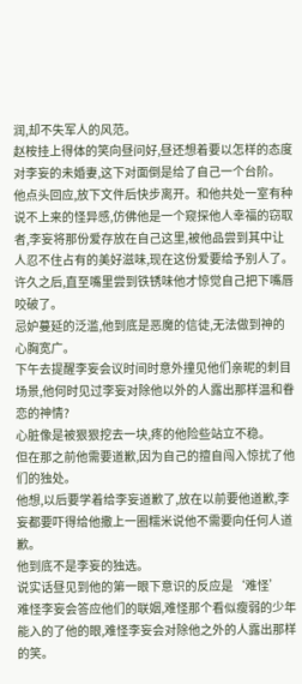润,却不失军人的风范。
赵桉挂上得体的笑向昼问好,昼还想着要以怎样的态度对李妄的未婚妻,这下对面倒是给了自己一个台阶。
他点头回应,放下文件后快步离开。和他共处一室有种说不上来的怪异感,仿佛他是一个窥探他人幸福的窃取者,李妄将那份爱存放在自己这里,被他品尝到其中让人忍不住占有的美好滋味,现在这份爱要给予别人了。
许久之后,直至嘴里尝到铁锈味他才惊觉自己把下嘴唇咬破了。
忌妒蔓延的泛滥,他到底是恶魔的信徒,无法做到神的心胸宽广。
下午去提醒李妄会议时间时意外撞见他们亲昵的刺目场景,他何时见过李妄对除他以外的人露出那样温和眷恋的神情?
心脏像是被狠狠挖去一块,疼的他险些站立不稳。
但在那之前他需要道歉,因为自己的擅自闯入惊扰了他们的独处。
他想,以后要学着给李妄道歉了,放在以前要他道歉,李妄都要吓得给他撒上一圈糯米说他不需要向任何人道歉。
他到底不是李妄的独选。
说实话昼见到他的第一眼下意识的反应是‘难怪’
难怪李妄会答应他们的联姻,难怪那个看似瘦弱的少年能入的了他的眼,难怪李妄会对除他之外的人露出那样的笑。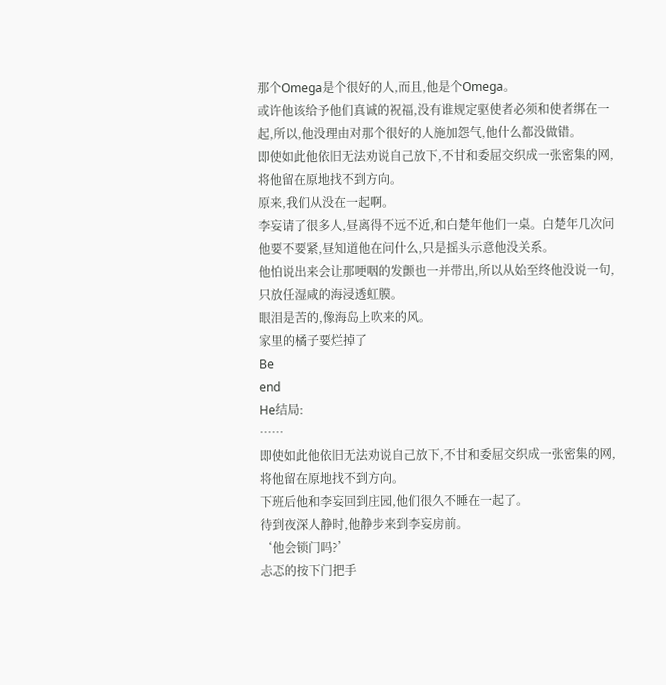那个Omega是个很好的人,而且,他是个Omega。
或许他该给予他们真诚的祝福,没有谁规定驱使者必须和使者绑在一起,所以,他没理由对那个很好的人施加怨气,他什么都没做错。
即使如此他依旧无法劝说自己放下,不甘和委屈交织成一张密集的网,将他留在原地找不到方向。
原来,我们从没在一起啊。
李妄请了很多人,昼离得不远不近,和白楚年他们一桌。白楚年几次问他要不要紧,昼知道他在问什么,只是摇头示意他没关系。
他怕说出来会让那哽咽的发颤也一并带出,所以从始至终他没说一句,只放任湿咸的海浸透虹膜。
眼泪是苦的,像海岛上吹来的风。
家里的橘子要烂掉了
Be
end
He结局:
……
即使如此他依旧无法劝说自己放下,不甘和委屈交织成一张密集的网,将他留在原地找不到方向。
下班后他和李妄回到庄园,他们很久不睡在一起了。
待到夜深人静时,他静步来到李妄房前。
‘他会锁门吗?’
忐忑的按下门把手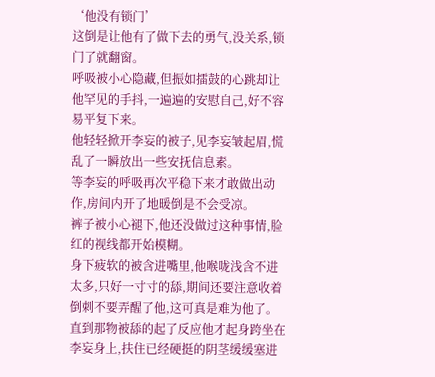‘他没有锁门’
这倒是让他有了做下去的勇气,没关系,锁门了就翻窗。
呼吸被小心隐藏,但振如擂鼓的心跳却让他罕见的手抖,一遍遍的安慰自己,好不容易平复下来。
他轻轻掀开李妄的被子,见李妄皱起眉,慌乱了一瞬放出一些安抚信息素。
等李妄的呼吸再次平稳下来才敢做出动作,房间内开了地暖倒是不会受凉。
裤子被小心褪下,他还没做过这种事情,脸红的视线都开始模糊。
身下疲软的被含进嘴里,他喉咙浅含不进太多,只好一寸寸的舔,期间还要注意收着倒刺不要弄醒了他,这可真是难为他了。
直到那物被舔的起了反应他才起身跨坐在李妄身上,扶住已经硬挺的阴茎缓缓塞进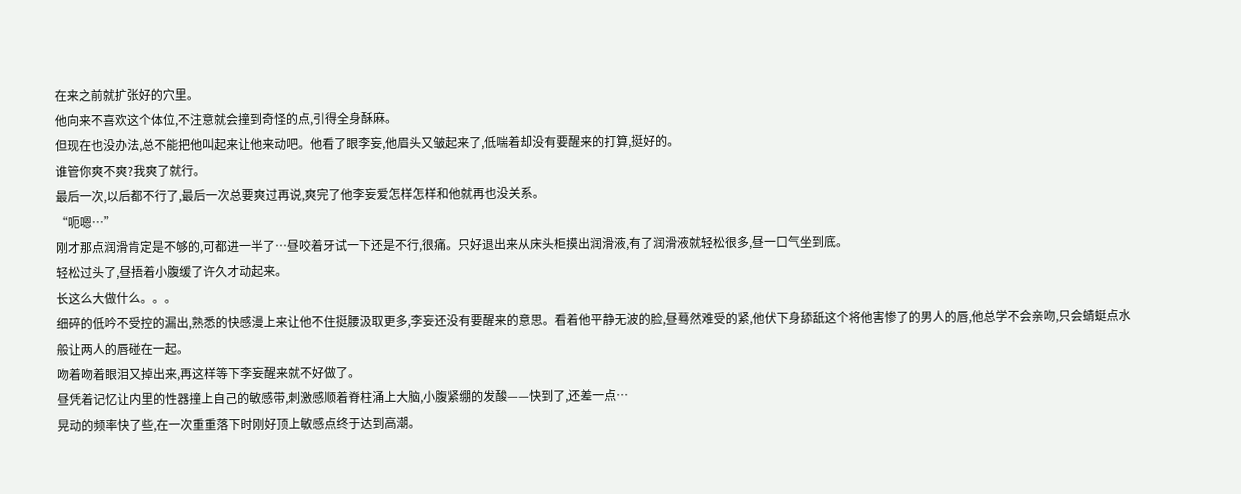在来之前就扩张好的穴里。
他向来不喜欢这个体位,不注意就会撞到奇怪的点,引得全身酥麻。
但现在也没办法,总不能把他叫起来让他来动吧。他看了眼李妄,他眉头又皱起来了,低喘着却没有要醒来的打算,挺好的。
谁管你爽不爽?我爽了就行。
最后一次,以后都不行了,最后一次总要爽过再说,爽完了他李妄爱怎样怎样和他就再也没关系。
“呃嗯…”
刚才那点润滑肯定是不够的,可都进一半了…昼咬着牙试一下还是不行,很痛。只好退出来从床头柜摸出润滑液,有了润滑液就轻松很多,昼一口气坐到底。
轻松过头了,昼捂着小腹缓了许久才动起来。
长这么大做什么。。。
细碎的低吟不受控的漏出,熟悉的快感漫上来让他不住挺腰汲取更多,李妄还没有要醒来的意思。看着他平静无波的脸,昼蓦然难受的紧,他伏下身舔舐这个将他害惨了的男人的唇,他总学不会亲吻,只会蜻蜓点水般让两人的唇碰在一起。
吻着吻着眼泪又掉出来,再这样等下李妄醒来就不好做了。
昼凭着记忆让内里的性器撞上自己的敏感带,刺激感顺着脊柱涌上大脑,小腹紧绷的发酸——快到了,还差一点…
晃动的频率快了些,在一次重重落下时刚好顶上敏感点终于达到高潮。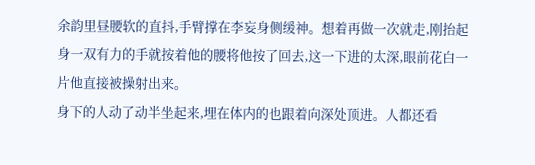余韵里昼腰软的直抖,手臂撑在李妄身侧缓神。想着再做一次就走,刚抬起身一双有力的手就按着他的腰将他按了回去,这一下进的太深,眼前花白一片他直接被操射出来。
身下的人动了动半坐起来,埋在体内的也跟着向深处顶进。人都还看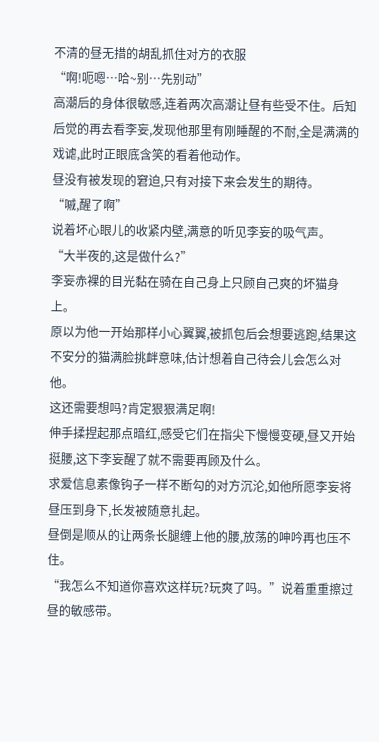不清的昼无措的胡乱抓住对方的衣服
“啊!呃嗯…哈~别…先别动”
高潮后的身体很敏感,连着两次高潮让昼有些受不住。后知后觉的再去看李妄,发现他那里有刚睡醒的不耐,全是满满的戏谑,此时正眼底含笑的看着他动作。
昼没有被发现的窘迫,只有对接下来会发生的期待。
“嘁,醒了啊”
说着坏心眼儿的收紧内壁,满意的听见李妄的吸气声。
“大半夜的,这是做什么?”
李妄赤裸的目光黏在骑在自己身上只顾自己爽的坏猫身上。
原以为他一开始那样小心翼翼,被抓包后会想要逃跑,结果这不安分的猫满脸挑衅意味,估计想着自己待会儿会怎么对他。
这还需要想吗?肯定狠狠满足啊!
伸手揉捏起那点暗红,感受它们在指尖下慢慢变硬,昼又开始挺腰,这下李妄醒了就不需要再顾及什么。
求爱信息素像钩子一样不断勾的对方沉沦,如他所愿李妄将昼压到身下,长发被随意扎起。
昼倒是顺从的让两条长腿缠上他的腰,放荡的呻吟再也压不住。
“我怎么不知道你喜欢这样玩?玩爽了吗。”说着重重擦过昼的敏感带。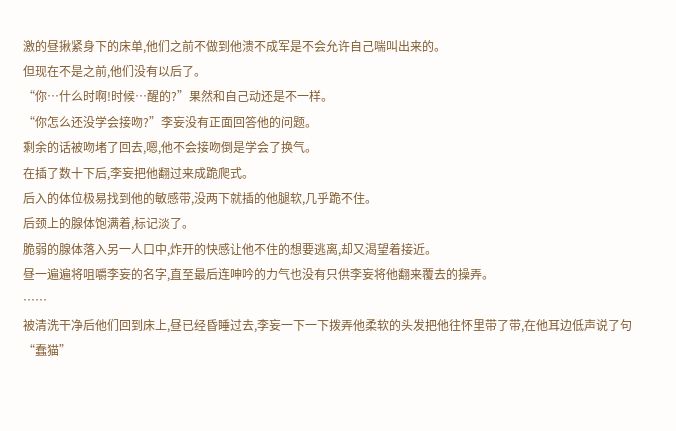激的昼揪紧身下的床单,他们之前不做到他溃不成军是不会允许自己喘叫出来的。
但现在不是之前,他们没有以后了。
“你…什么时啊!时候…醒的?”果然和自己动还是不一样。
“你怎么还没学会接吻?”李妄没有正面回答他的问题。
剩余的话被吻堵了回去,嗯,他不会接吻倒是学会了换气。
在插了数十下后,李妄把他翻过来成跪爬式。
后入的体位极易找到他的敏感带,没两下就插的他腿软,几乎跪不住。
后颈上的腺体饱满着,标记淡了。
脆弱的腺体落入另一人口中,炸开的快感让他不住的想要逃离,却又渴望着接近。
昼一遍遍将咀嚼李妄的名字,直至最后连呻吟的力气也没有只供李妄将他翻来覆去的操弄。
……
被清洗干净后他们回到床上,昼已经昏睡过去,李妄一下一下拨弄他柔软的头发把他往怀里带了带,在他耳边低声说了句“蠢猫”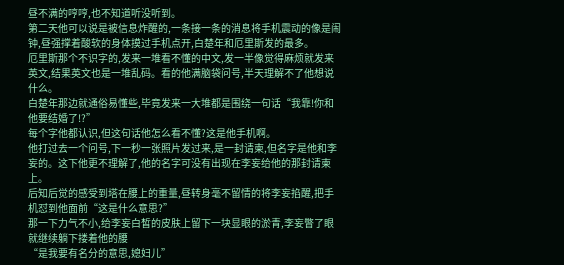昼不满的哼哼,也不知道听没听到。
第二天他可以说是被信息炸醒的,一条接一条的消息将手机震动的像是闹钟,昼强撑着酸软的身体摸过手机点开,白楚年和厄里斯发的最多。
厄里斯那个不识字的,发来一堆看不懂的中文,发一半像觉得麻烦就发来英文,结果英文也是一堆乱码。看的他满脑袋问号,半天理解不了他想说什么。
白楚年那边就通俗易懂些,毕竟发来一大堆都是围绕一句话“我靠!你和他要结婚了!?”
每个字他都认识,但这句话他怎么看不懂?这是他手机啊。
他打过去一个问号,下一秒一张照片发过来,是一封请柬,但名字是他和李妄的。这下他更不理解了,他的名字可没有出现在李妄给他的那封请柬上。
后知后觉的感受到塔在腰上的重量,昼转身毫不留情的将李妄掐醒,把手机怼到他面前“这是什么意思?”
那一下力气不小,给李妄白皙的皮肤上留下一块显眼的淤青,李妄瞥了眼就继续躺下搂着他的腰
“是我要有名分的意思,媳妇儿”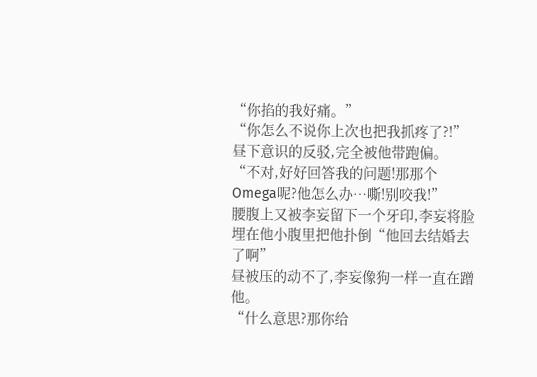“你掐的我好痛。”
“你怎么不说你上次也把我抓疼了?!”
昼下意识的反驳,完全被他带跑偏。
“不对,好好回答我的问题!那那个Omega呢?他怎么办…嘶!别咬我!”
腰腹上又被李妄留下一个牙印,李妄将脸埋在他小腹里把他扑倒“他回去结婚去了啊”
昼被压的动不了,李妄像狗一样一直在蹭他。
“什么意思?那你给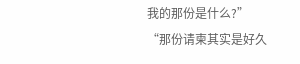我的那份是什么?”
“那份请柬其实是好久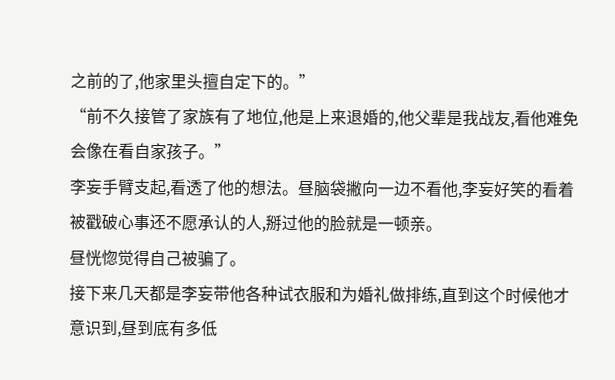之前的了,他家里头擅自定下的。”
“前不久接管了家族有了地位,他是上来退婚的,他父辈是我战友,看他难免会像在看自家孩子。”
李妄手臂支起,看透了他的想法。昼脑袋撇向一边不看他,李妄好笑的看着被戳破心事还不愿承认的人,掰过他的脸就是一顿亲。
昼恍惚觉得自己被骗了。
接下来几天都是李妄带他各种试衣服和为婚礼做排练,直到这个时候他才意识到,昼到底有多低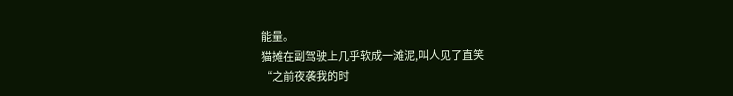能量。
猫摊在副驾驶上几乎软成一滩泥,叫人见了直笑
“之前夜袭我的时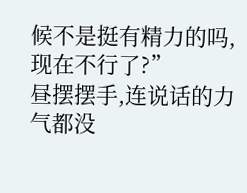候不是挺有精力的吗,现在不行了?”
昼摆摆手,连说话的力气都没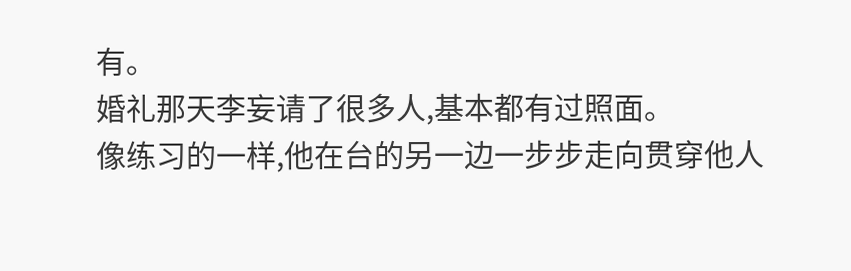有。
婚礼那天李妄请了很多人,基本都有过照面。
像练习的一样,他在台的另一边一步步走向贯穿他人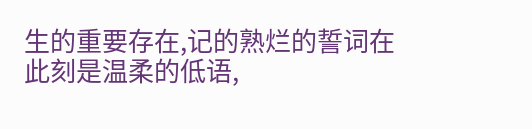生的重要存在,记的熟烂的誓词在此刻是温柔的低语,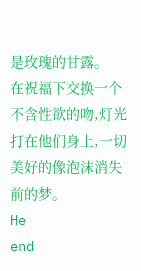是玫瑰的甘露。
在祝福下交换一个不含性欲的吻,灯光打在他们身上,一切美好的像泡沫消失前的梦。
He
end